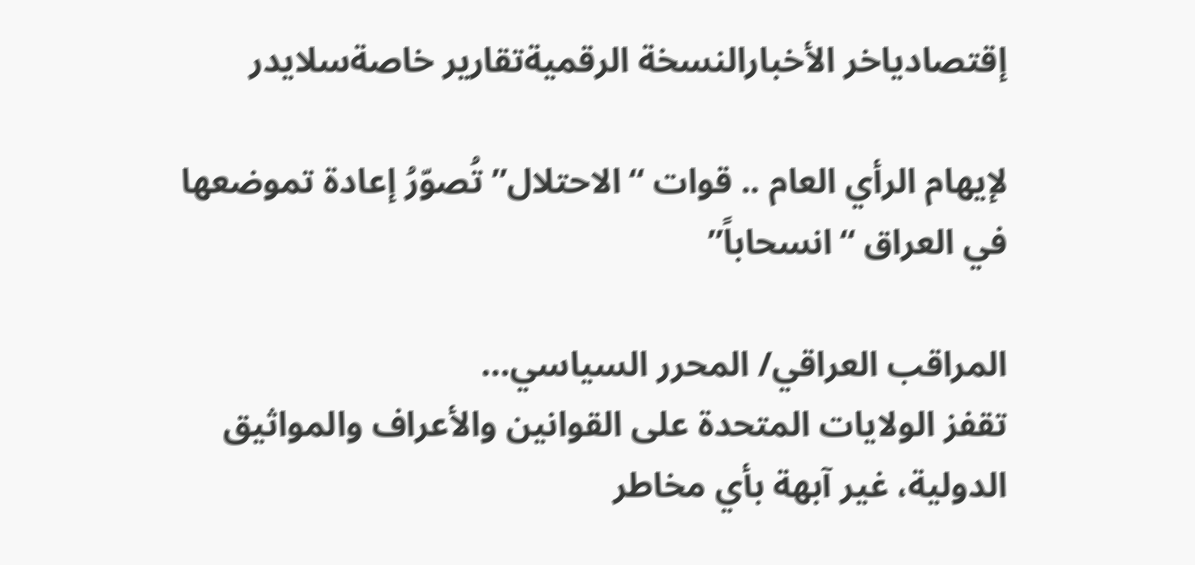إقتصادياخر الأخبارالنسخة الرقميةتقارير خاصةسلايدر

لإيهام الرأي العام .. قوات “الاحتلال” تُصوّرُ إعادة تموضعها في العراق “انسحاباً”

المراقب العراقي/ المحرر السياسي…
تقفز الولايات المتحدة على القوانين والأعراف والمواثيق الدولية، غير آبهة بأي مخاطر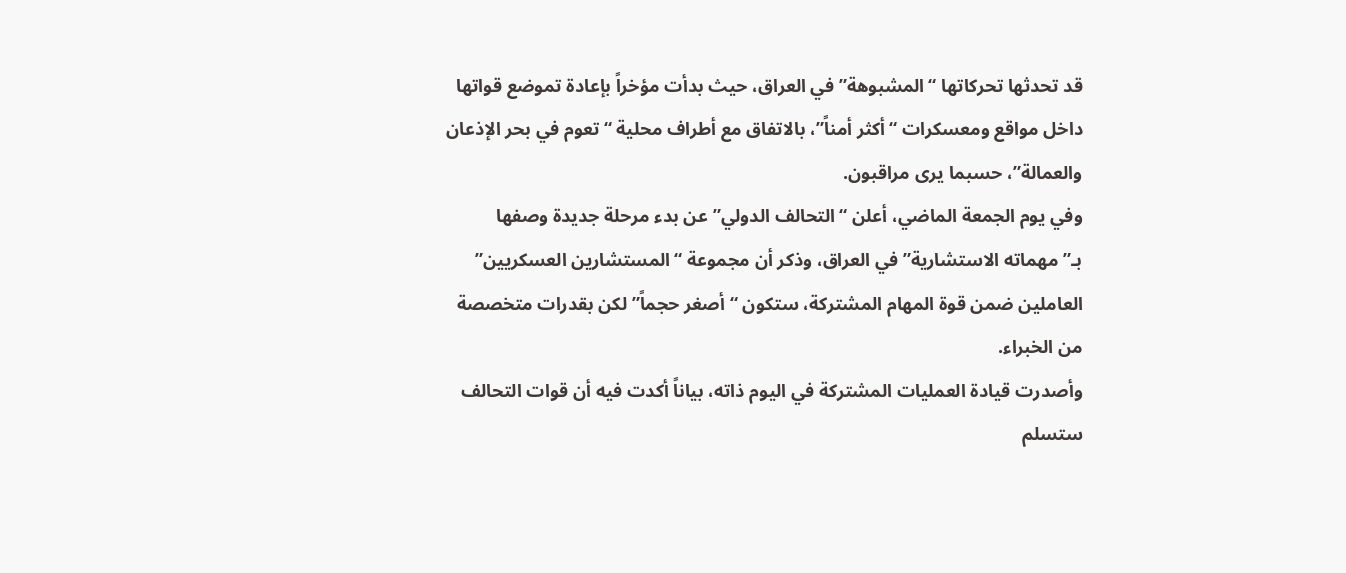قد تحدثها تحركاتها “المشبوهة” في العراق، حيث بدأت مؤخراً بإعادة تموضع قواتها داخل مواقع ومعسكرات “أكثر أمناً”، بالاتفاق مع أطراف محلية “تعوم في بحر الإذعان والعمالة”، حسبما يرى مراقبون.
وفي يوم الجمعة الماضي، أعلن “التحالف الدولي” عن بدء مرحلة جديدة وصفها بـ”مهماته الاستشارية” في العراق، وذكر أن مجموعة “المستشارین العسكریین” العاملين ضمن قوة المهام المشتركة، ستكون “أصغر حجماً” لكن بقدرات متخصصة من الخبراء.
وأصدرت قيادة العمليات المشتركة في اليوم ذاته، بياناً أكدت فيه أن قوات التحالف ستسلم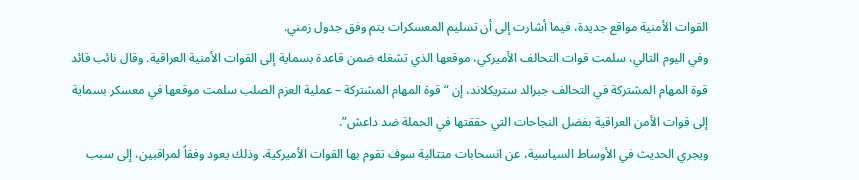القوات الأمنية مواقع جديدة، فيما أشارت إلى أن تسليم المعسكرات يتم وفق جدول زمني.
وفي اليوم التالي، سلمت قوات التحالف الأميركي، موقعها الذي تشغله ضمن قاعدة بسماية إلى القوات الأمنية العراقية. وقال نائب قائد قوة المهام المشتركة في التحالف جبرالد ستريكلاند، إن “قوة المهام المشتركة – عملية العزم الصلب سلمت موقعها في معسكر بسماية إلى قوات الأمن العراقية بفضل النجاحات التي حققتها في الحملة ضد داعش”.
ويجري الحديث في الأوساط السياسية، عن انسحابات متتالية سوف تقوم بها القوات الأميركية، وذلك يعود وفقاً لمراقبين، إلى سبب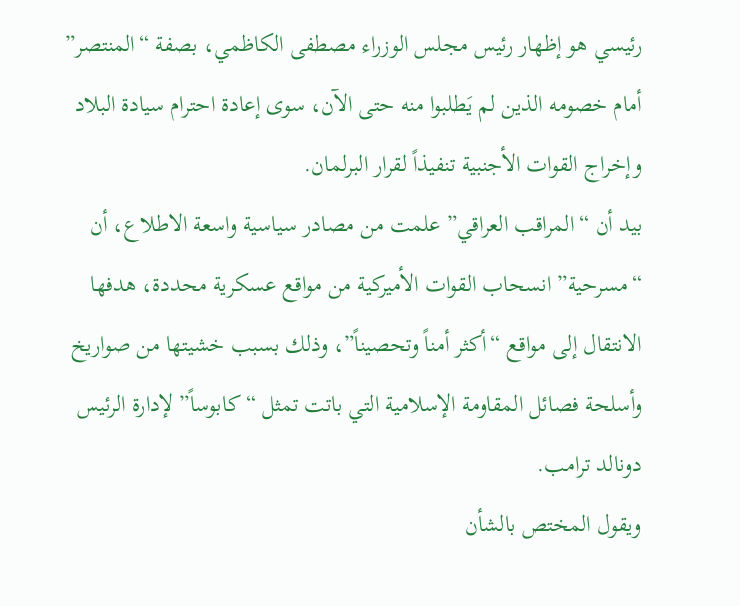رئيسي هو إظهار رئيس مجلس الوزراء مصطفى الكاظمي، بصفة “المنتصر” أمام خصومه الذين لم يَطلبوا منه حتى الآن، سوى إعادة احترام سيادة البلاد وإخراج القوات الأجنبية تنفيذاً لقرار البرلمان.
بيد أن “المراقب العراقي” علمت من مصادر سياسية واسعة الاطلاع، أن “مسرحية” انسحاب القوات الأميركية من مواقع عسكرية محددة، هدفها الانتقال إلى مواقع “أكثر أمناً وتحصيناً”، وذلك بسبب خشيتها من صواريخ وأسلحة فصائل المقاومة الإسلامية التي باتت تمثل “كابوساً” لإدارة الرئيس دونالد ترامب.
ويقول المختص بالشأن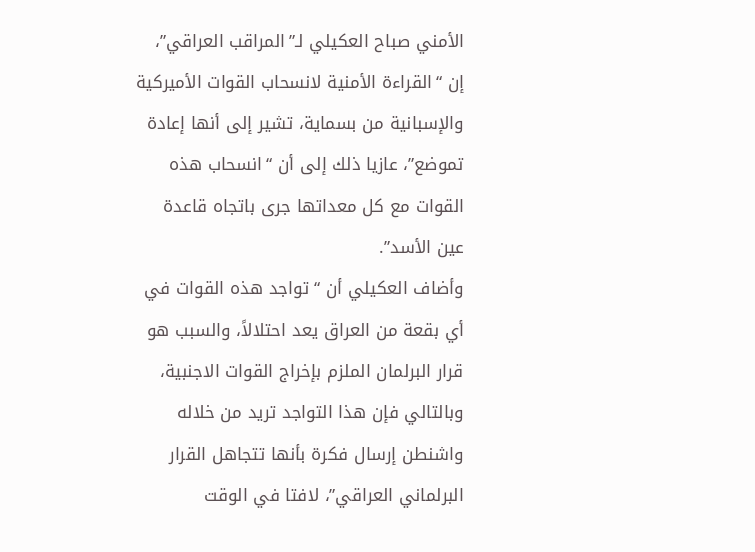الأمني صباح العكيلي لـ”المراقب العراقي”، إن “القراءة الأمنية لانسحاب القوات الأميركية والإسبانية من بسماية، تشير إلى أنها إعادة تموضع”، عازيا ذلك إلى أن “انسحاب هذه القوات مع كل معداتها جرى باتجاه قاعدة عين الأسد”.
وأضاف العكيلي أن “تواجد هذه القوات في أي بقعة من العراق يعد احتلالاً، والسبب هو قرار البرلمان الملزم بإخراج القوات الاجنبية، وبالتالي فإن هذا التواجد تريد من خلاله واشنطن إرسال فكرة بأنها تتجاهل القرار البرلماني العراقي”، لافتا في الوقت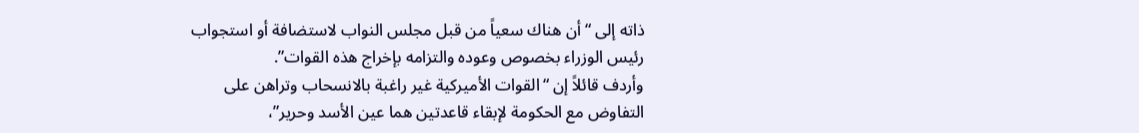ذاته إلى “أن هناك سعياً من قبل مجلس النواب لاستضافة أو استجواب رئيس الوزراء بخصوص وعوده والتزامه بإخراج هذه القوات”.
وأردف قائلاً إن “القوات الأميركية غير راغبة بالانسحاب وتراهن على التفاوض مع الحكومة لإبقاء قاعدتين هما عين الأسد وحرير”،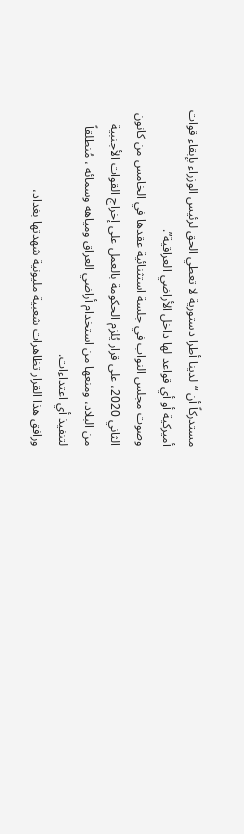مستدركاً أن “لدينا أطرا دستورية لا تعطي الحق لرئيس الوزراء بإبقاء قوات أميركية أو أي قواعد لها داخل الأراضي العراقية”.
وصوت مجلس النواب في جلسة استثنائية عقدها في الخامس من كانون الثاني 2020، على قرار يُلزم الحكومة بالعمل على إخراج القوات الأجنبية من البلاد، ومنعها من استخدام أراضي العراق ومياهه وسمائه ، مُنطلقاً لتنفيذ أي اعتداءات.
ورافق هذا القرار تظاهرات شعبية مليونية شهدتها بغداد،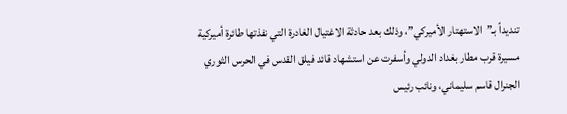تنديداً بـ”الاستهتار الأميركي”، وذلك بعد حادثة الاغتيال الغادرة التي نفذتها طائرة أميركية مسيرة قرب مطار بغداد الدولي وأسفرت عن استشهاد قائد فيلق القدس في الحرس الثوري الجنرال قاسم سليماني، ونائب رئيس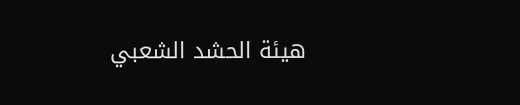هيئة الحشد الشعبي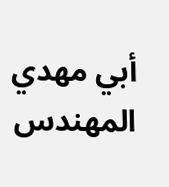أبي مهدي المهندس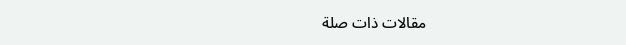مقالات ذات صلة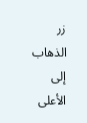زر الذهاب إلى الأعلى